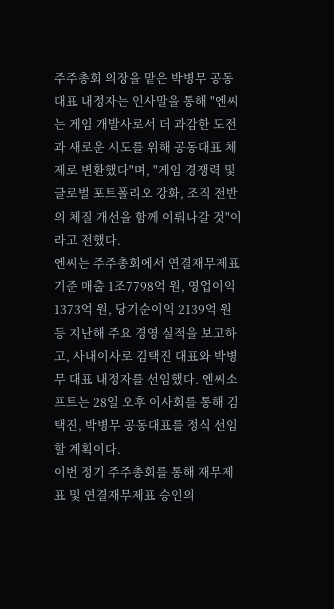주주총회 의장을 맡은 박병무 공동대표 내정자는 인사말을 통해 "엔씨는 게임 개발사로서 더 과감한 도전과 새로운 시도를 위해 공동대표 체제로 변환했다"며, "게임 경쟁력 및 글로벌 포트폴리오 강화, 조직 전반의 체질 개선을 함께 이뤄나갈 것"이라고 전했다.
엔씨는 주주총회에서 연결재무제표 기준 매출 1조7798억 원, 영업이익 1373억 원, 당기순이익 2139억 원 등 지난해 주요 경영 실적을 보고하고, 사내이사로 김택진 대표와 박병무 대표 내정자를 선임했다. 엔씨소프트는 28일 오후 이사회를 통해 김택진, 박병무 공동대표를 정식 선임할 계획이다.
이번 정기 주주총회를 통해 재무제표 및 연결재무제표 승인의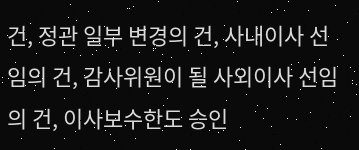건, 정관 일부 변경의 건, 사내이사 선임의 건, 감사위원이 될 사외이사 선임의 건, 이사보수한도 승인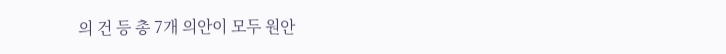의 건 등 총 7개 의안이 모두 원안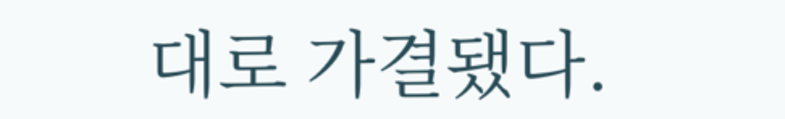대로 가결됐다.